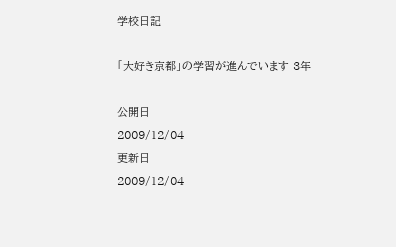学校日記

「大好き京都」の学習が進んでいます 3年

公開日
2009/12/04
更新日
2009/12/04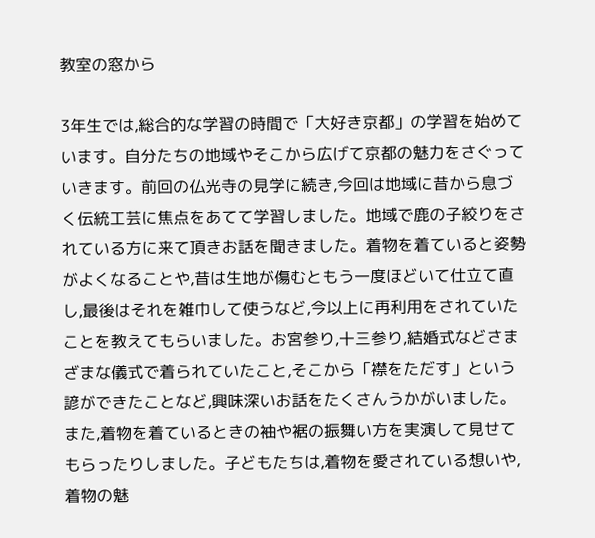教室の窓から

3年生では,総合的な学習の時間で「大好き京都」の学習を始めています。自分たちの地域やそこから広げて京都の魅力をさぐっていきます。前回の仏光寺の見学に続き,今回は地域に昔から息づく伝統工芸に焦点をあてて学習しました。地域で鹿の子絞りをされている方に来て頂きお話を聞きました。着物を着ていると姿勢がよくなることや,昔は生地が傷むともう一度ほどいて仕立て直し,最後はそれを雑巾して使うなど,今以上に再利用をされていたことを教えてもらいました。お宮参り,十三参り,結婚式などさまざまな儀式で着られていたこと,そこから「襟をただす」という諺ができたことなど,興味深いお話をたくさんうかがいました。また,着物を着ているときの袖や裾の振舞い方を実演して見せてもらったりしました。子どもたちは,着物を愛されている想いや,着物の魅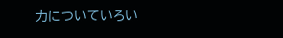力についていろい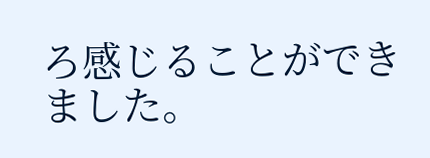ろ感じることができました。